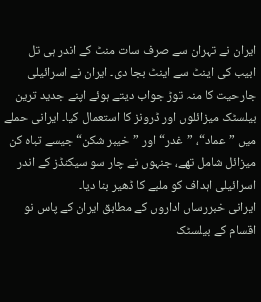ایران نے تہران سے صرف سات منٹ کے اندر ہی تل ابیب کی اینٹ سے اینٹ بجا دی۔ ایران نے اسرائیلی جارحیت کا منہ توڑ جواب دیتے ہوئے اپنے جدید ترین بیلسٹک میزائلوں اور ڈرونز کا استعمال کیا۔ ایرانی حملے میں ”عماد“، ”غدر“ اور ”خیبر شکن“ جیسے تباہ کن میزائل شامل تھے، جنہوں نے چار سو سیکنڈز کے اندر اسرائیلی اہداف کو ملبے کا ڈھیر بنا دیا۔
ایرانی خبررساں اداروں کے مطابق ایران کے پاس نو اقسام کے بیلسٹک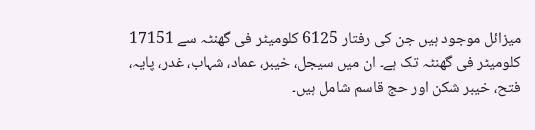میزائل موجود ہیں جن کی رفتار 6125 کلومیٹر فی گھنٹہ سے 17151 کلومیٹر فی گھنٹہ تک ہے۔ ان میں سیجل، خیبر، عماد، شہاب، غدر، پایہ، فتح، خیبر شکن اور حج قاسم شامل ہیں۔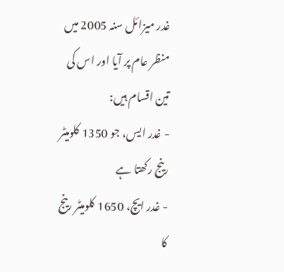غدر میزائل سنہ 2005 میں منظر عام پر آیا اور اس کی تین اقسام ہیں:
- غدر ایس، جو 1350 کلومیٹر رینج رکھتا ہے
- غدر ایچ، 1650 کلومیٹر رینج کا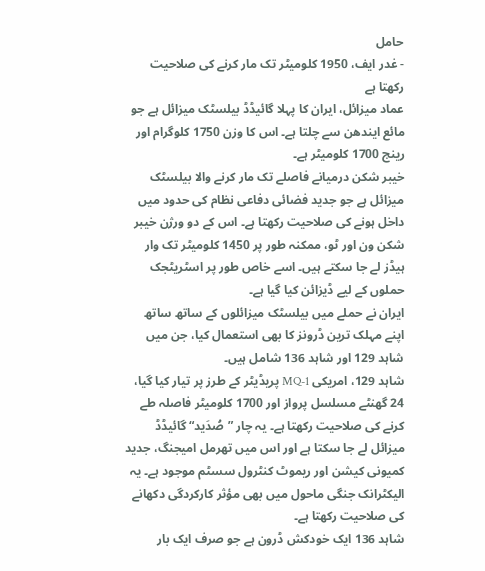حامل
- غدر ایف، 1950 کلومیٹر تک مار کرنے کی صلاحیت رکھتا ہے
عماد میزائل، ایران کا پہلا گائیڈڈ بیلسٹک میزائل ہے جو مائع ایندھن سے چلتا ہے۔ اس کا وزن 1750 کلوگرام اور رینج 1700 کلومیٹر ہے۔
خیبر شکن درمیانے فاصلے تک مار کرنے والا بیلسٹک میزائل ہے جو جدید فضائی دفاعی نظام کی حدود میں داخل ہونے کی صلاحیت رکھتا ہے۔ اس کے دو ورژن خیبر شکن ون اور ٹو، ممکنہ طور پر 1450 کلومیٹر تک وار ہیڈز لے جا سکتے ہیں۔ اسے خاص طور پر اسٹریٹجک حملوں کے لیے ڈیزائن کیا گیا ہے۔
ایران نے حملے میں بیلسٹک میزائلوں کے ساتھ ساتھ اپنے مہلک ترین ڈرونز کا بھی استعمال کیا، جن میں شاہد 129 اور شاہد 136 شامل ہیں۔
شاہد 129، امریکی MQ-1 پریڈیٹر کے طرز پر تیار کیا گیا، 24 گھنٹے مسلسل پرواز اور 1700 کلومیٹر فاصلہ طے کرنے کی صلاحیت رکھتا ہے۔ یہ چار ”صُدَید“ گائیڈڈ میزائل لے جا سکتا ہے اور اس میں تھرمل امیجنگ، جدید کمیونی کیشن اور ریموٹ کنٹرول سسٹم موجود ہے۔ یہ الیکٹرانک جنگی ماحول میں بھی مؤثر کارکردگی دکھانے کی صلاحیت رکھتا ہے۔
شاہد 136 ایک خودکش ڈرون ہے جو صرف ایک بار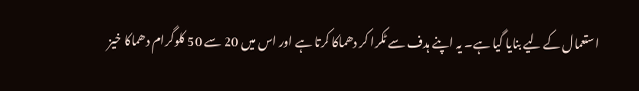استعمال کے لیے بنایا گیا ہے۔ یہ اپنے ہدف سے ٹکرا کر دھماکا کرتا ہے اور اس میں 20 سے 50 کلوگرام دھماکا خیز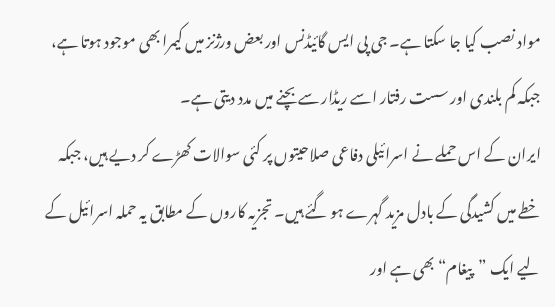مواد نصب کیا جا سکتا ہے۔ جی پی ایس گائیڈنس اور بعض ورژنز میں کیمرا بھی موجود ہوتا ہے، جبکہ کم بلندی اور سست رفتار اسے ریڈار سے بچنے میں مدد دیتی ہے۔
ایران کے اس حملے نے اسرائیلی دفاعی صلاحیتوں پر کئی سوالات کھڑے کر دیے ہیں، جبکہ خطے میں کشیدگی کے بادل مزید گہرے ہو گئے ہیں۔ تجزیہ کاروں کے مطابق یہ حملہ اسرائیل کے لیے ایک ”پیغام“ بھی ہے اور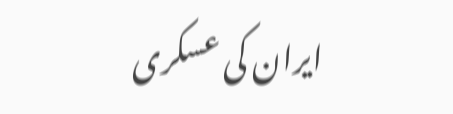ایران کی عسکری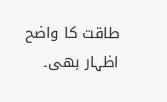طاقت کا واضح اظہار بھی۔